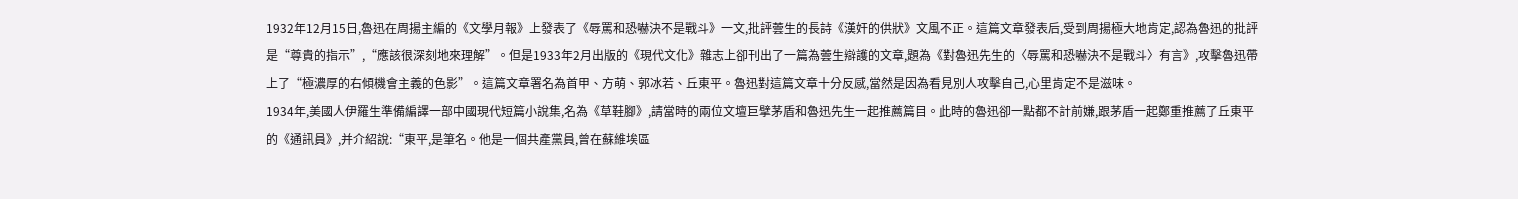1932年12月15日,魯迅在周揚主編的《文學月報》上發表了《辱罵和恐嚇決不是戰斗》一文,批評蕓生的長詩《漢奸的供狀》文風不正。這篇文章發表后,受到周揚極大地肯定,認為魯迅的批評是“尊貴的指示”,“應該很深刻地來理解”。但是1933年2月出版的《現代文化》雜志上卻刊出了一篇為蕓生辯護的文章,題為《對魯迅先生的〈辱罵和恐嚇決不是戰斗〉有言》,攻擊魯迅帶上了“極濃厚的右傾機會主義的色影”。這篇文章署名為首甲、方萌、郭冰若、丘東平。魯迅對這篇文章十分反感,當然是因為看見別人攻擊自己,心里肯定不是滋味。
1934年,美國人伊羅生準備編譯一部中國現代短篇小說集,名為《草鞋腳》,請當時的兩位文壇巨擘茅盾和魯迅先生一起推薦篇目。此時的魯迅卻一點都不計前嫌,跟茅盾一起鄭重推薦了丘東平的《通訊員》,并介紹說:“東平,是筆名。他是一個共產黨員,曾在蘇維埃區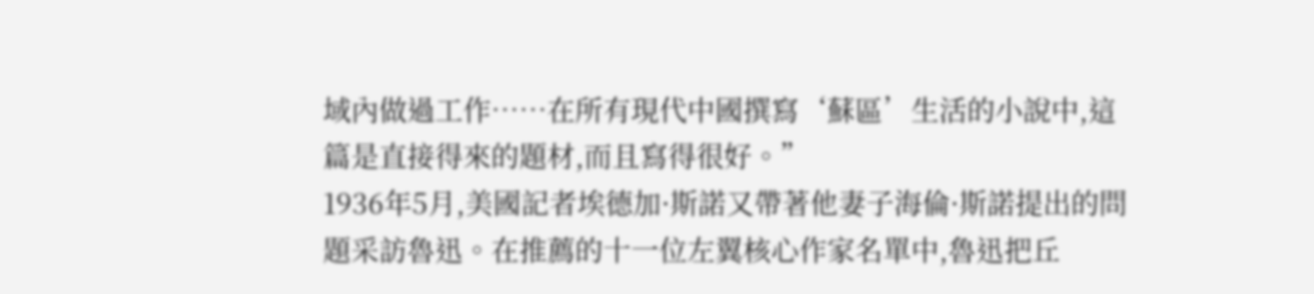域內做過工作……在所有現代中國撰寫‘蘇區’生活的小說中,這篇是直接得來的題材,而且寫得很好。”
1936年5月,美國記者埃德加·斯諾又帶著他妻子海倫·斯諾提出的問題采訪魯迅。在推薦的十一位左翼核心作家名單中,魯迅把丘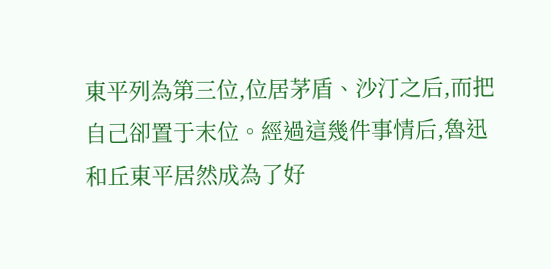東平列為第三位,位居茅盾、沙汀之后,而把自己卻置于末位。經過這幾件事情后,魯迅和丘東平居然成為了好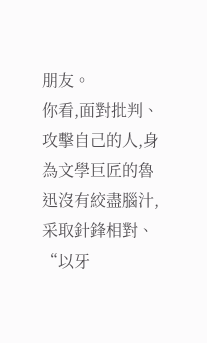朋友。
你看,面對批判、攻擊自己的人,身為文學巨匠的魯迅沒有絞盡腦汁,采取針鋒相對、“以牙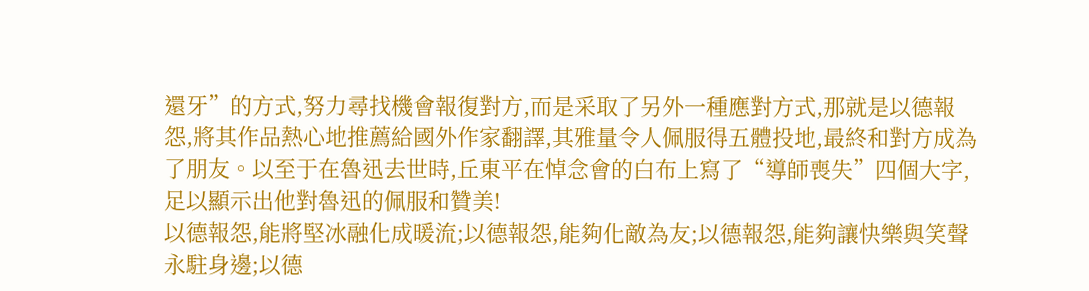還牙”的方式,努力尋找機會報復對方,而是采取了另外一種應對方式,那就是以德報怨,將其作品熱心地推薦給國外作家翻譯,其雅量令人佩服得五體投地,最終和對方成為了朋友。以至于在魯迅去世時,丘東平在悼念會的白布上寫了“導師喪失”四個大字,足以顯示出他對魯迅的佩服和贊美!
以德報怨,能將堅冰融化成暖流;以德報怨,能夠化敵為友;以德報怨,能夠讓快樂與笑聲永駐身邊;以德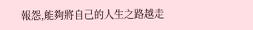報怨,能夠將自己的人生之路越走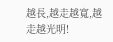越長,越走越寬,越走越光明!